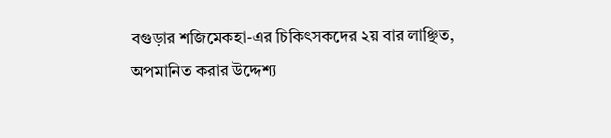বগুড়ার শজিমেকহা-এর চিকিৎসকদের ২য় বার লাঞ্ছিত, অপমানিত করার উদ্দেশ্য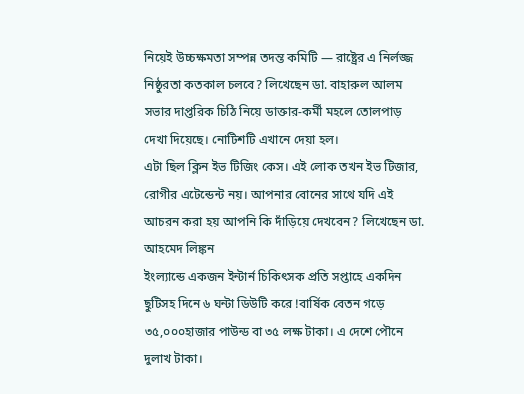নিয়েই উচ্চক্ষমতা সম্পন্ন তদন্ত কমিটি — রাষ্ট্রের এ নির্লজ্জ নিষ্ঠুরতা কতকাল চলবে? লিখেছেন ডা. বাহারুল আলম
সভার দাপ্তরিক চিঠি নিয়ে ডাক্তার-কর্মী মহলে তোলপাড় দেখা দিয়েছে। নোটিশটি এখানে দেয়া হল।
এটা ছিল ক্লিন ইভ টিজিং কেস। এই লোক তখন ইভ টিজার, রোগীর এটেন্ডেন্ট নয়। আপনার বোনের সাথে যদি এই আচরন করা হয় আপনি কি দাঁড়িয়ে দেখবেন? লিখেছেন ডা. আহমেদ লিঙ্কন
ইংল্যান্ডে একজন ইন্টার্ন চিকিৎসক প্রতি সপ্তাহে একদিন ছুটিসহ দিনে ৬ ঘন্টা ডিউটি করে !বার্ষিক বেতন গড়ে ৩৫,০০০হাজার পাউন্ড বা ৩৫ লক্ষ টাকা। এ দেশে পৌনে দুলাখ টাকা।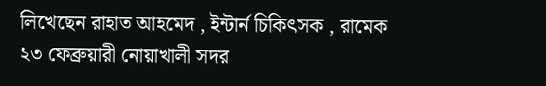লিখেছেন রাহাত আহমেদ , ইন্টার্ন চিকিৎসক , রামেক
২৩ ফেব্রুয়ারী নোয়াখালী সদর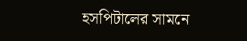হসপিটালের সামনে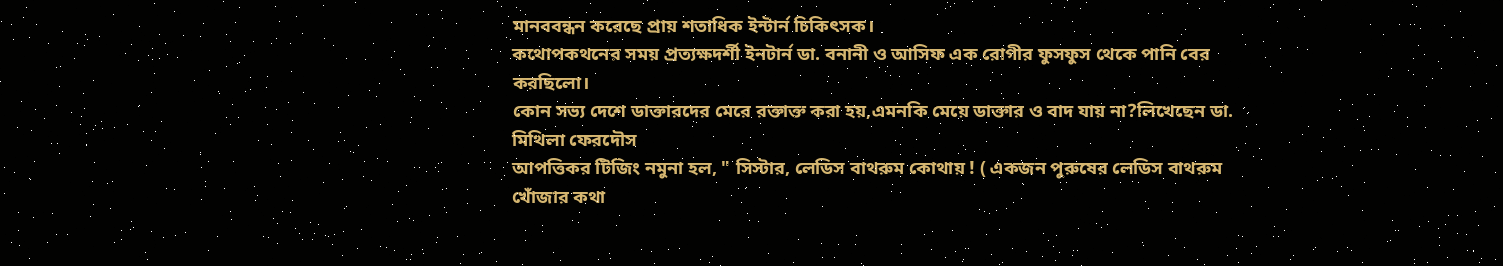মানববন্ধন করেছে প্রায় শতাধিক ইন্টার্ন চিকিৎসক।
কথোপকথনের সময় প্রত্যক্ষদর্শী ইনটার্ন ডা. বনানী ও আসিফ এক রোগীর ফুসফুস থেকে পানি বের করছিলো।
কোন সভ্য দেশে ডাক্তারদের মেরে রক্তাক্ত করা হয়,এমনকি মেয়ে ডাক্তার ও বাদ যায় না?লিখেছেন ডা. মিথিলা ফেরদৌস
আপত্তিকর টিজিং নমুনা হল, " সিস্টার, লেডিস বাথরুম কোথায় ! ( একজন পুরুষের লেডিস বাথরুম খোঁজার কথা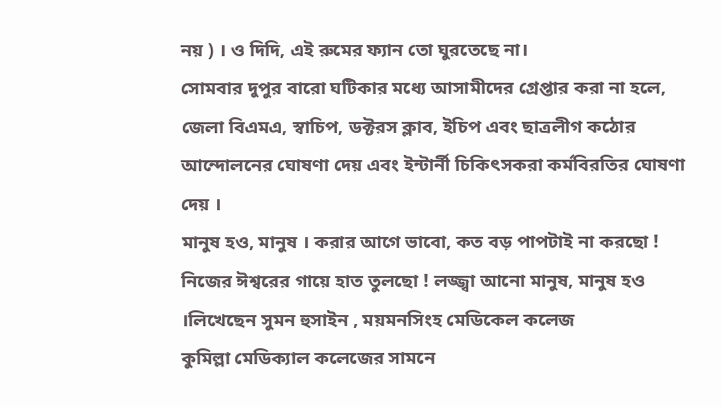নয় ) । ও দিদি, এই রুমের ফ্যান তো ঘুরতেছে না।
সোমবার দুপুর বারো ঘটিকার মধ্যে আসামীদের গ্রেপ্তার করা না হলে, জেলা বিএমএ, স্বাচিপ, ডক্টরস ক্লাব, ইচিপ এবং ছাত্রলীগ কঠোর আন্দোলনের ঘোষণা দেয় এবং ইন্টার্নী চিকিৎসকরা কর্মবিরতির ঘোষণা দেয় ।
মানুষ হও, মানুষ । করার আগে ভাবো, কত বড় পাপটাই না করছো ! নিজের ঈশ্বরের গায়ে হাত তুলছো ! লজ্জ্বা আনো মানুষ, মানুষ হও ।লিখেছেন সুমন হুসাইন , ময়মনসিংহ মেডিকেল কলেজ
কুমিল্লা মেডিক্যাল কলেজের সামনে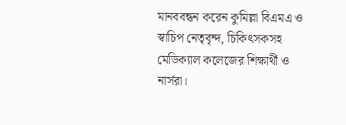মানববন্ধন করেন কুমিল্লা বিএমএ ও স্বাচিপ নেতৃবৃন্দ, চিকিৎসকসহ মেডিক্যাল কলেজের শিক্ষার্থী ও নার্সরা।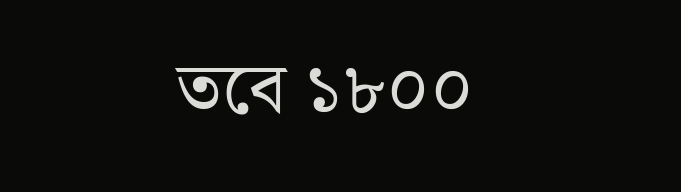তবে ১৮০০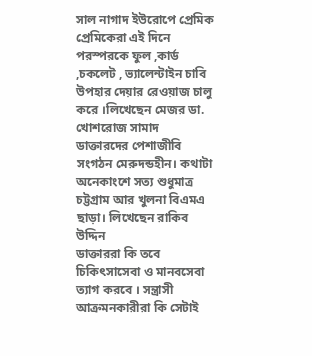সাল নাগাদ ইউরোপে প্রেমিক প্রেমিকেরা এই দিনে পরস্পরকে ফুল ,কার্ড ,চকলেট , ভ্যালেন্টাইন চাবি উপহার দেয়ার রেওয়াজ চালু করে ।লিখেছেন মেজর ডা. খোশরোজ সামাদ
ডাক্তারদের পেশাজীবি সংগঠন মেরুদন্ডহীন। কথাটা অনেকাংশে সত্য শুধুমাত্র চট্টগ্রাম আর খুলনা বিএমএ ছাড়া। লিখেছেন রাকিব উদ্দিন
ডাক্তাররা কি তবে চিকিৎসাসেবা ও মানবসেবা ত্যাগ করবে । সন্ত্রাসী আক্রমনকারীরা কি সেটাই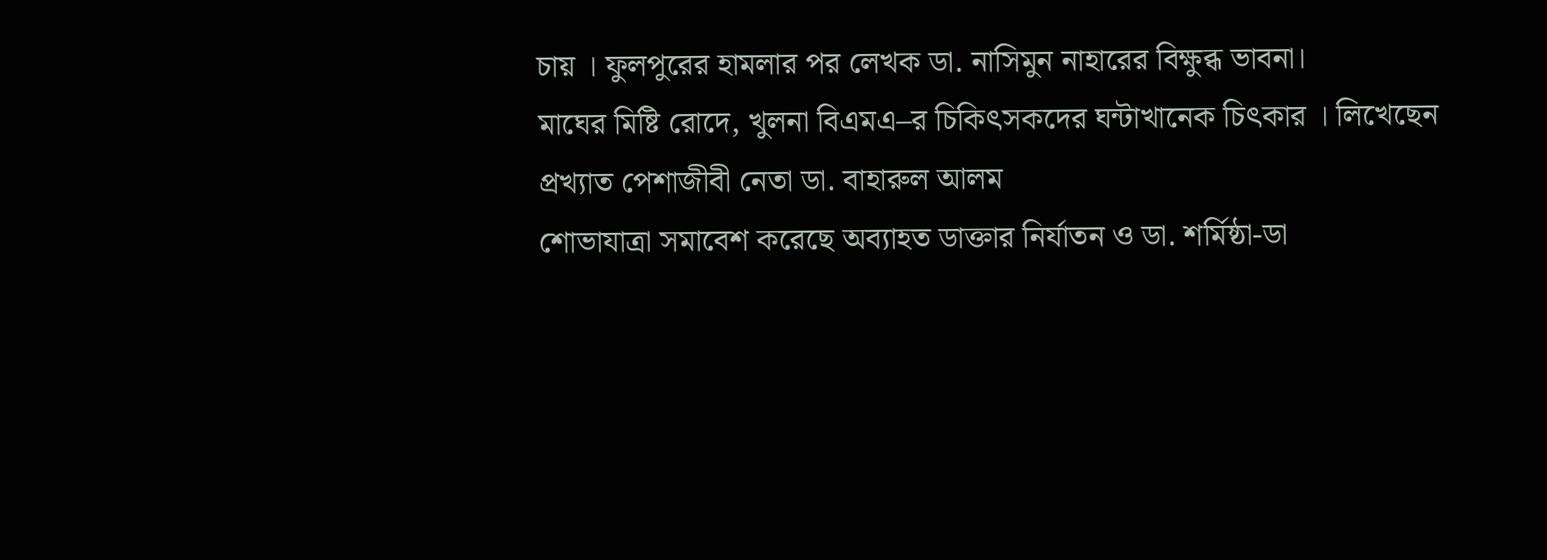চায় । ফুলপুরের হামলার পর লেখক ডা. নাসিমুন নাহারের বিক্ষুব্ধ ভাবনা।
মাঘের মিষ্টি রোদে, খুলনা বিএমএ–র চিকিৎসকদের ঘন্টাখানেক চিৎকার । লিখেছেন প্রখ্যাত পেশাজীবী নেতা ডা. বাহারুল আলম
শোভাযাত্রা সমাবেশ করেছে অব্যাহত ডাক্তার নির্যাতন ও ডা. শর্মিষ্ঠা-ডা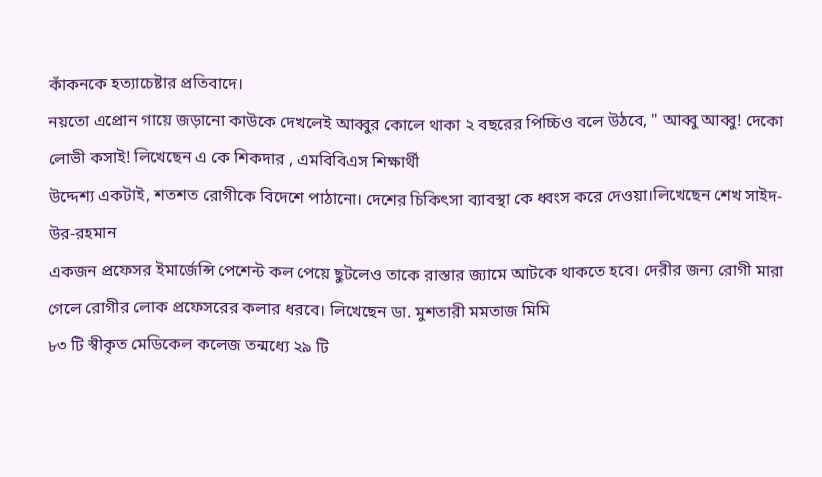কাঁকনকে হত্যাচেষ্টার প্রতিবাদে।
নয়তো এপ্রোন গায়ে জড়ানো কাউকে দেখলেই আব্বুর কোলে থাকা ২ বছরের পিচ্চিও বলে উঠবে, " আব্বু আব্বু! দেকো লোভী কসাই! লিখেছেন এ কে শিকদার , এমবিবিএস শিক্ষার্থী
উদ্দেশ্য একটাই, শতশত রোগীকে বিদেশে পাঠানো। দেশের চিকিৎসা ব্যাবস্থা কে ধ্বংস করে দেওয়া।লিখেছেন শেখ সাইদ-উর-রহমান
একজন প্রফেসর ইমার্জেন্সি পেশেন্ট কল পেয়ে ছুটলেও তাকে রাস্তার জ্যামে আটকে থাকতে হবে। দেরীর জন্য রোগী মারা গেলে রোগীর লোক প্রফেসরের কলার ধরবে। লিখেছেন ডা. মুশতারী মমতাজ মিমি
৮৩ টি স্বীকৃত মেডিকেল কলেজ তন্মধ্যে ২৯ টি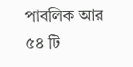পাবলিক আর ৫৪ টি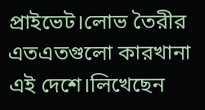প্রাইভেট।লোভ তৈরীর এতএতগুলো কারখানা এই দেশে।লিখেছেন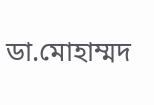ডা.মোহাম্মদ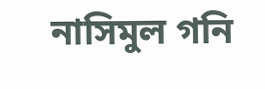নাসিমুল গনি